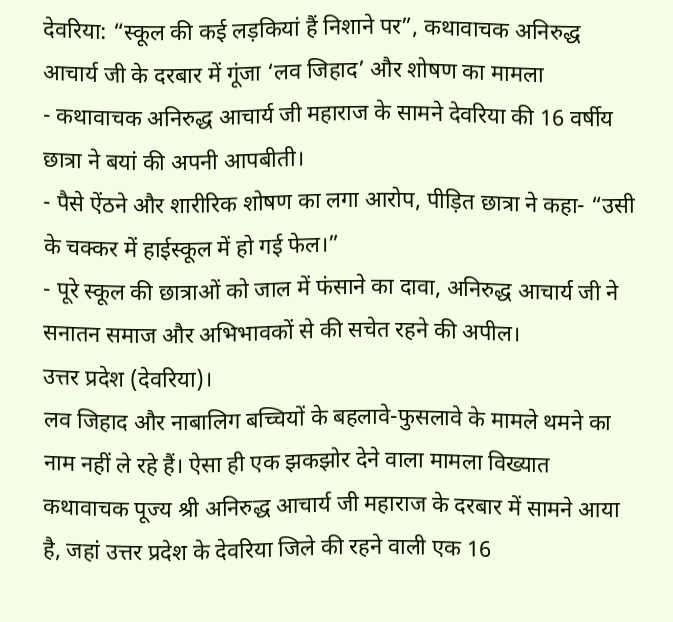देवरिया: “स्कूल की कई लड़कियां हैं निशाने पर”, कथावाचक अनिरुद्ध आचार्य जी के दरबार में गूंजा ‘लव जिहाद’ और शोषण का मामला
- कथावाचक अनिरुद्ध आचार्य जी महाराज के सामने देवरिया की 16 वर्षीय छात्रा ने बयां की अपनी आपबीती।
- पैसे ऐंठने और शारीरिक शोषण का लगा आरोप, पीड़ित छात्रा ने कहा- “उसी के चक्कर में हाईस्कूल में हो गई फेल।”
- पूरे स्कूल की छात्राओं को जाल में फंसाने का दावा, अनिरुद्ध आचार्य जी ने सनातन समाज और अभिभावकों से की सचेत रहने की अपील।
उत्तर प्रदेश (देवरिया)।
लव जिहाद और नाबालिग बच्चियों के बहलावे-फुसलावे के मामले थमने का नाम नहीं ले रहे हैं। ऐसा ही एक झकझोर देने वाला मामला विख्यात कथावाचक पूज्य श्री अनिरुद्ध आचार्य जी महाराज के दरबार में सामने आया है, जहां उत्तर प्रदेश के देवरिया जिले की रहने वाली एक 16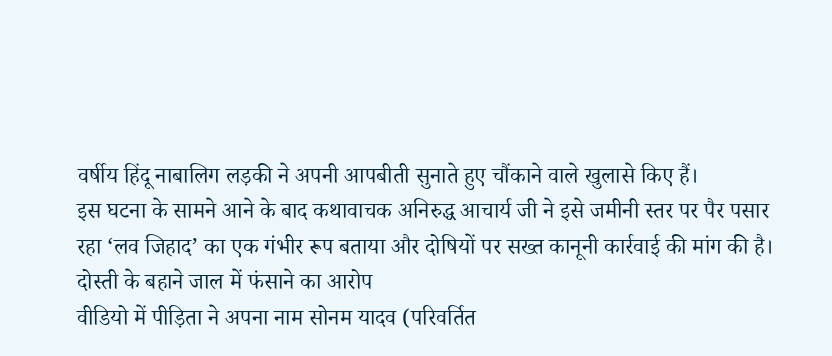वर्षीय हिंदू नाबालिग लड़की ने अपनी आपबीती सुनाते हुए चौंकाने वाले खुलासे किए हैं।
इस घटना के सामने आने के बाद कथावाचक अनिरुद्ध आचार्य जी ने इसे जमीनी स्तर पर पैर पसार रहा ‘लव जिहाद’ का एक गंभीर रूप बताया और दोषियों पर सख्त कानूनी कार्रवाई की मांग की है।
दोस्ती के बहाने जाल में फंसाने का आरोप
वीडियो में पीड़िता ने अपना नाम सोनम यादव (परिवर्तित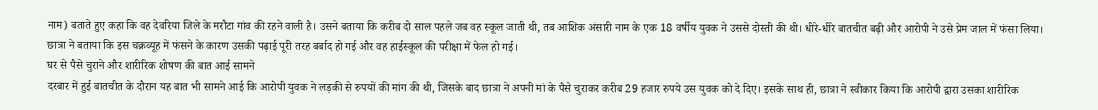नाम) बताते हुए कहा कि वह देवरिया जिले के मरौटा गांव की रहने वाली है। उसने बताया कि करीब दो साल पहले जब वह स्कूल जाती थी, तब आशिक अंसारी नाम के एक 18 वर्षीय युवक ने उससे दोस्ती की थी। धीरे-धीरे बातचीत बढ़ी और आरोपी ने उसे प्रेम जाल में फंसा लिया।
छात्रा ने बताया कि इस चक्रव्यूह में फंसने के कारण उसकी पढ़ाई पूरी तरह बर्बाद हो गई और वह हाईस्कूल की परीक्षा में फेल हो गई।
घर से पैसे चुराने और शारीरिक शोषण की बात आई सामने
दरबार में हुई बातचीत के दौरान यह बात भी सामने आई कि आरोपी युवक ने लड़की से रुपयों की मांग की थी, जिसके बाद छात्रा ने अपनी मां के पैसे चुराकर करीब 29 हजार रुपये उस युवक को दे दिए। इसके साथ ही, छात्रा ने स्वीकार किया कि आरोपी द्वारा उसका शारीरिक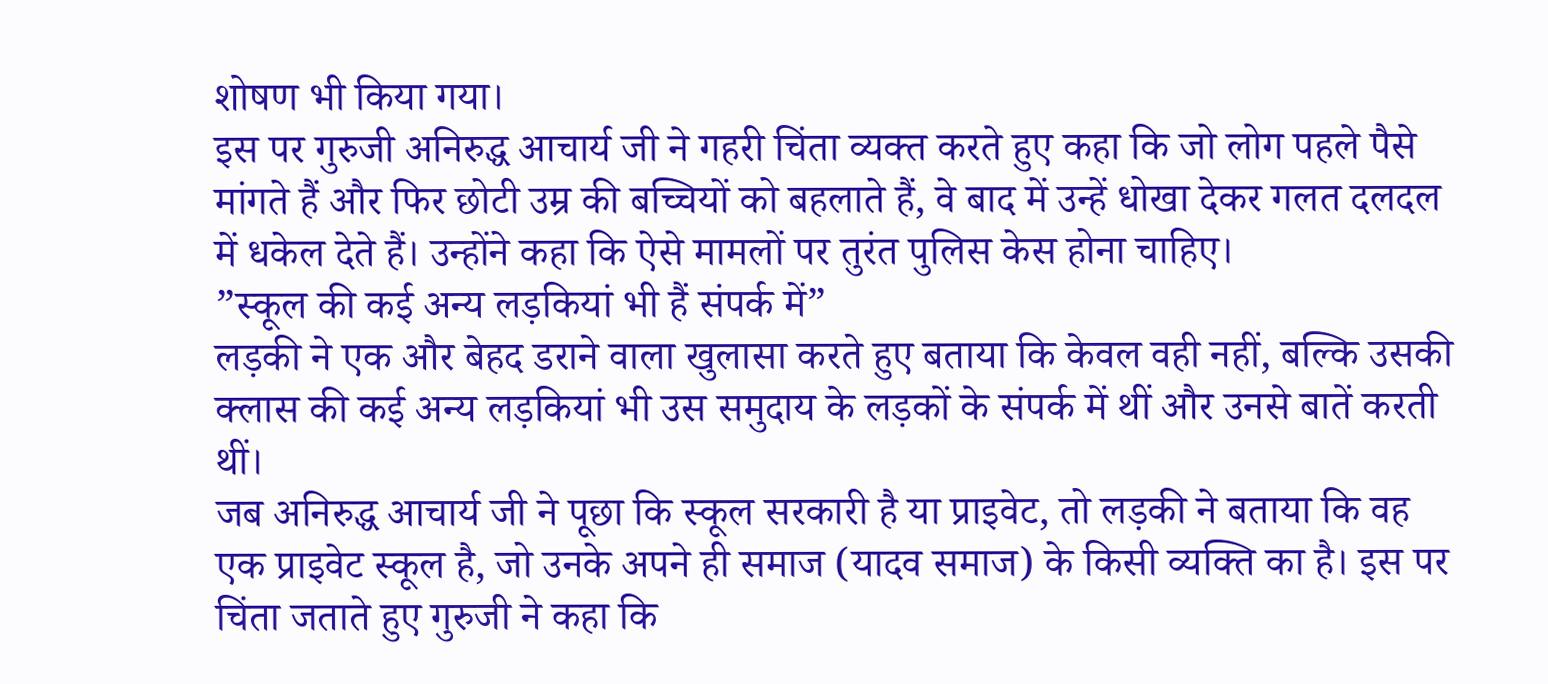शोषण भी किया गया।
इस पर गुरुजी अनिरुद्ध आचार्य जी ने गहरी चिंता व्यक्त करते हुए कहा कि जो लोग पहले पैसे मांगते हैं और फिर छोटी उम्र की बच्चियों को बहलाते हैं, वे बाद में उन्हें धोखा देकर गलत दलदल में धकेल देते हैं। उन्होंने कहा कि ऐसे मामलों पर तुरंत पुलिस केस होना चाहिए।
”स्कूल की कई अन्य लड़कियां भी हैं संपर्क में”
लड़की ने एक और बेहद डराने वाला खुलासा करते हुए बताया कि केवल वही नहीं, बल्कि उसकी क्लास की कई अन्य लड़कियां भी उस समुदाय के लड़कों के संपर्क में थीं और उनसे बातें करती थीं।
जब अनिरुद्ध आचार्य जी ने पूछा कि स्कूल सरकारी है या प्राइवेट, तो लड़की ने बताया कि वह एक प्राइवेट स्कूल है, जो उनके अपने ही समाज (यादव समाज) के किसी व्यक्ति का है। इस पर चिंता जताते हुए गुरुजी ने कहा कि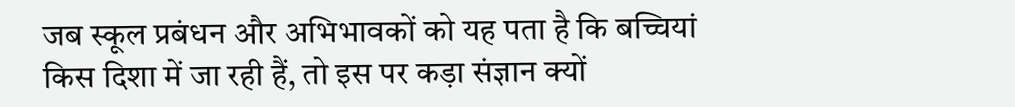जब स्कूल प्रबंधन और अभिभावकों को यह पता है कि बच्चियां किस दिशा में जा रही हैं, तो इस पर कड़ा संज्ञान क्यों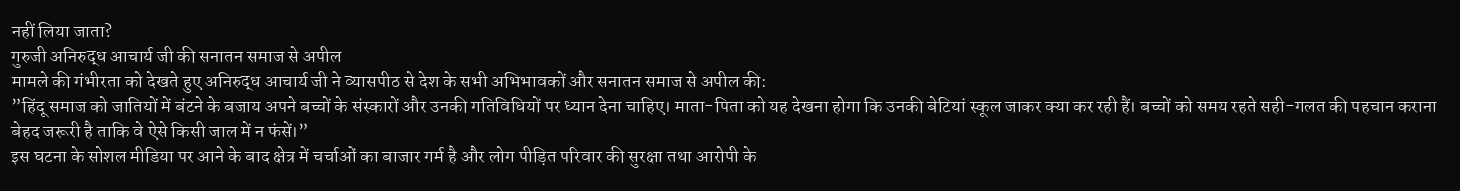नहीं लिया जाता?
गुरुजी अनिरुद्ध आचार्य जी की सनातन समाज से अपील
मामले की गंभीरता को देखते हुए अनिरुद्ध आचार्य जी ने व्यासपीठ से देश के सभी अभिभावकों और सनातन समाज से अपील की:
”हिंदू समाज को जातियों में बंटने के बजाय अपने बच्चों के संस्कारों और उनकी गतिविधियों पर ध्यान देना चाहिए। माता-पिता को यह देखना होगा कि उनकी बेटियां स्कूल जाकर क्या कर रही हैं। बच्चों को समय रहते सही-गलत की पहचान कराना बेहद जरूरी है ताकि वे ऐसे किसी जाल में न फंसें।”
इस घटना के सोशल मीडिया पर आने के बाद क्षेत्र में चर्चाओं का बाजार गर्म है और लोग पीड़ित परिवार की सुरक्षा तथा आरोपी के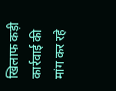खिलाफ कड़ी कार्रवाई की मांग कर रहे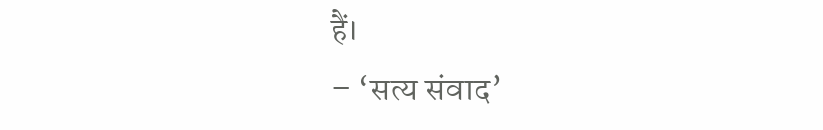हैं।
– ‘सत्य संवाद’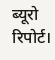ब्यूरो रिपोर्ट।